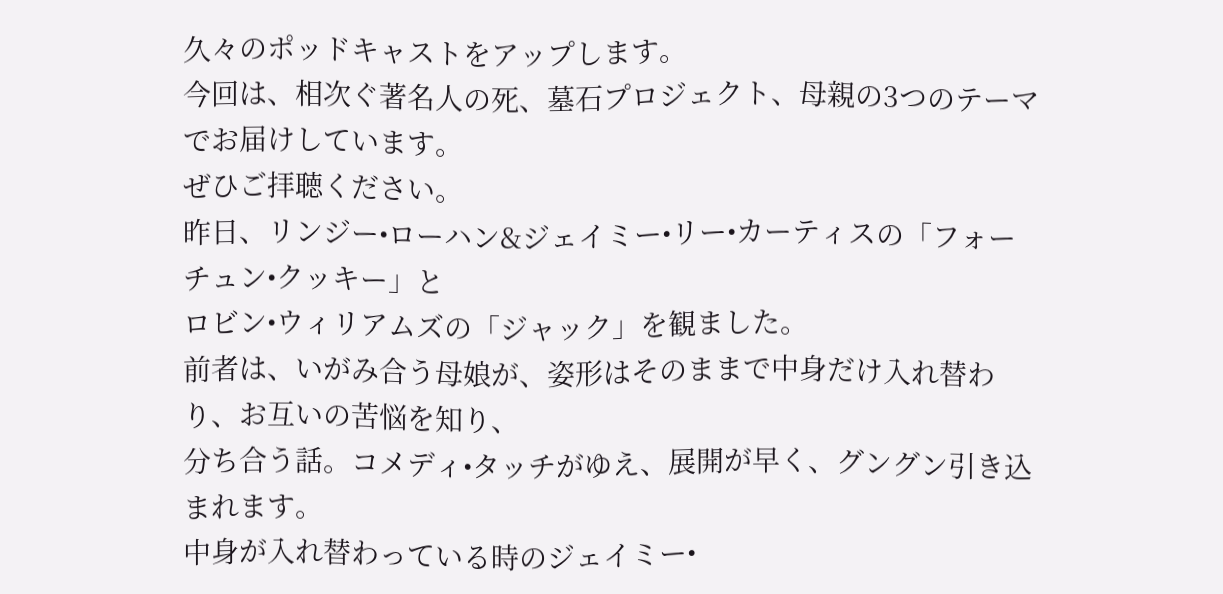久々のポッドキャストをアップします。
今回は、相次ぐ著名人の死、墓石プロジェクト、母親の3つのテーマでお届けしています。
ぜひご拝聴ください。
昨日、リンジー•ローハン&ジェイミー•リー•カーティスの「フォーチュン•クッキー」と
ロビン•ウィリアムズの「ジャック」を観ました。
前者は、いがみ合う母娘が、姿形はそのままで中身だけ入れ替わり、お互いの苦悩を知り、
分ち合う話。コメディ•タッチがゆえ、展開が早く、グングン引き込まれます。
中身が入れ替わっている時のジェイミー•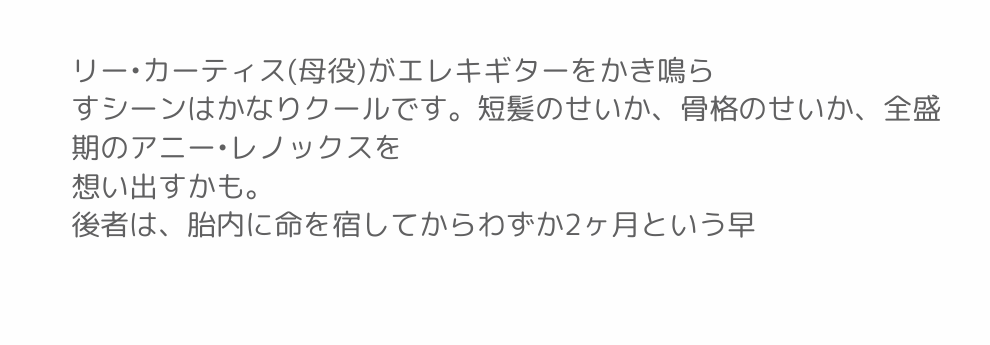リー•カーティス(母役)がエレキギターをかき鳴ら
すシーンはかなりクールです。短髪のせいか、骨格のせいか、全盛期のアニー•レノックスを
想い出すかも。
後者は、胎内に命を宿してからわずか2ヶ月という早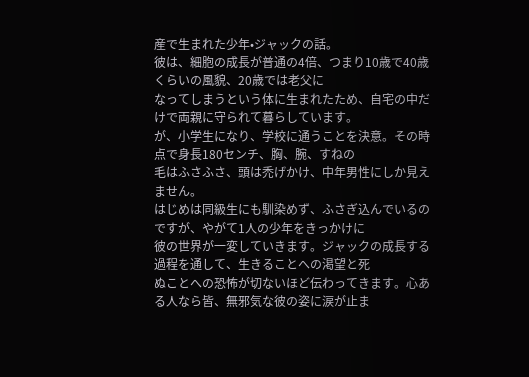産で生まれた少年•ジャックの話。
彼は、細胞の成長が普通の4倍、つまり10歳で40歳くらいの風貌、20歳では老父に
なってしまうという体に生まれたため、自宅の中だけで両親に守られて暮らしています。
が、小学生になり、学校に通うことを決意。その時点で身長180センチ、胸、腕、すねの
毛はふさふさ、頭は禿げかけ、中年男性にしか見えません。
はじめは同級生にも馴染めず、ふさぎ込んでいるのですが、やがて1人の少年をきっかけに
彼の世界が一変していきます。ジャックの成長する過程を通して、生きることへの渇望と死
ぬことへの恐怖が切ないほど伝わってきます。心ある人なら皆、無邪気な彼の姿に涙が止ま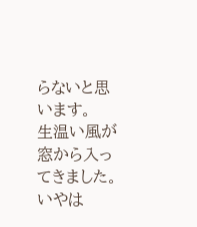らないと思います。
生温い風が窓から入ってきました。いやは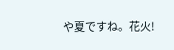や夏ですね。花火!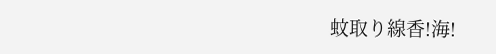蚊取り線香!海!